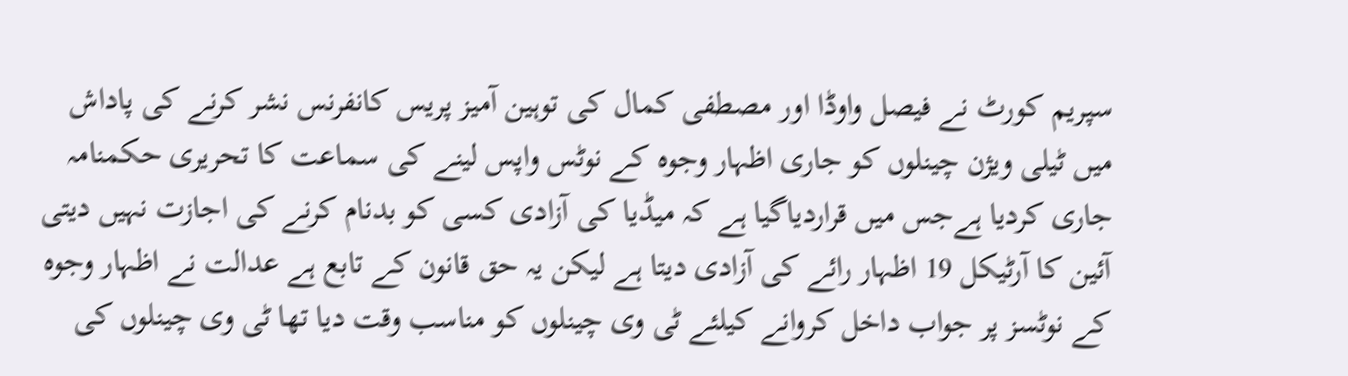سپریم کورٹ نے فیصل واوڈا اور مصطفی کمال کی توہین آمیز پریس کانفرنس نشر کرنے کی پاداش میں ٹیلی ویژن چینلوں کو جاری اظہار وجوہ کے نوٹس واپس لینے کی سماعت کا تحریری حکمنامہ جاری کردیا ہےجس میں قراردیاگیا ہے کہ میڈیا کی آزادی کسی کو بدنام کرنے کی اجازت نہیں دیتی آئین کا آرٹیکل 19 اظہار رائے کی آزادی دیتا ہے لیکن یہ حق قانون کے تابع ہے عدالت نے اظہار وجوہ کے نوٹسز پر جواب داخل کروانے کیلئے ٹی وی چینلوں کو مناسب وقت دیا تھا ٹی وی چینلوں کی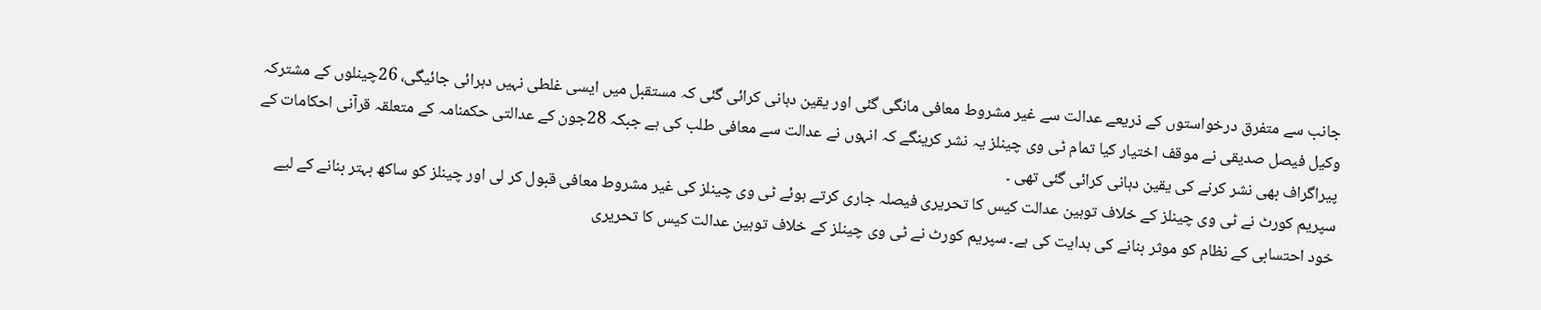جانب سے متفرق درخواستوں کے ذریعے عدالت سے غیر مشروط معافی مانگی گئی اور یقین دہانی کرائی گئی کہ مستقبل میں ایسی غلطی نہیں دہرائی جائیگی، 26چینلوں کے مشترکہ وکیل فیصل صدیقی نے موقف اختیار کیا تمام ٹی وی چینلز یہ نشر کرینگے کہ انہوں نے عدالت سے معافی طلب کی ہے جبکہ 28جون کے عدالتی حکمنامہ کے متعلقہ قرآنی احکامات کے پیراگراف بھی نشر کرنے کی یقین دہانی کرائی گئی تھی ۔
سپریم کورٹ نے ٹی وی چینلز کے خلاف توہین عدالت کیس کا تحریری فیصلہ جاری کرتے ہوئے ٹی وی چینلز کی غیر مشروط معافی قبول کر لی اور چینلز کو ساکھ بہتر بنانے کے لیے خود احتسابی کے نظام کو موثر بنانے کی ہدایت کی ہے۔ سپریم کورٹ نے ٹی وی چینلز کے خلاف توہین عدالت کیس کا تحریری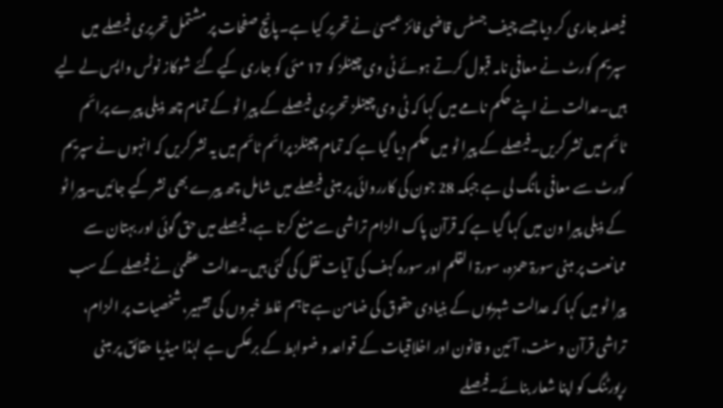فیصلہ جاری کر دیا جسے چیف جسٹس قاضی فائز عیسیٰ نے تحریر کیا ہے۔پانچ صفحات پر مشتمل تحریری فیصلے میں سپریم کورٹ نے معافی نامہ قبول کرتے ہوئے ٹی وی چینلز کو 17 مئی کو جاری کیے گئے شوکاز نوٹس واپس لے لیے ہیں۔عدالت نے اپنے حکم نامے میں کہا کہ ٹی وی چینلز تحریری فیصلے کے پیرا ٹو کے تمام چھ ذیلی پیرے پرائم ٹائم میں نشر کریں۔فیصلے کے پیرا ٹو میں حکم دیا گیا ہے کہ تمام چینلز پرائم ٹائم میں یہ نشر کریں کہ انہوں نے سپریم کورٹ سے معافی مانگ لی ہے جبکہ 28 جون کی کارروائی پر مبنی فیصلے میں شامل چھ پیرے بھی نشر کیے جائیں۔پیرا ٹو کے ذیلی پیرا ون میں کہا گیا ہے کہ قرآن پاک الزام تراشی سے منع کرتا ہے، فیصلے میں حق گوئی اور بہتان سے ممانعت پر مبنی سورۃ ھمزہ، سورۃ القلم اور سورہ کہف کی آیات نقل کی گئی ہیں۔عدالت عظمیٰ نے فیصلے کے سب پیرا ٹو میں کہا کہ عدالت شہریوں کے بنیادی حقوق کی ضامن ہے تاہم غلط خبروں کی تشہیر، شخصیات پر الزام، تراشی قرآن و سنت، آئین و قانون اور اخلاقیات کے قواعد و ضوابط کے برعکس ہے لہٰذا میڈیا حقائق پر مبنی رپورٹنگ کو اپنا شعار بنائے۔فیصلے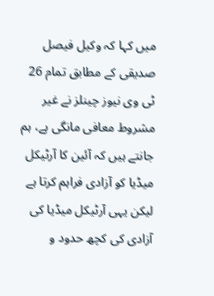میں کہا کہ وکیل فیصل صدیقی کے مطابق تمام 26 ٹی وی نیوز چینلز نے غیر مشروط معافی مانگی ہے، ہم جانتے ہیں کہ آئین کا آرٹیکل میڈیا کو آزادی فراہم کرتا ہے لیکن یہی آرٹیکل میڈیا کی آزادی کی کچھ حدود و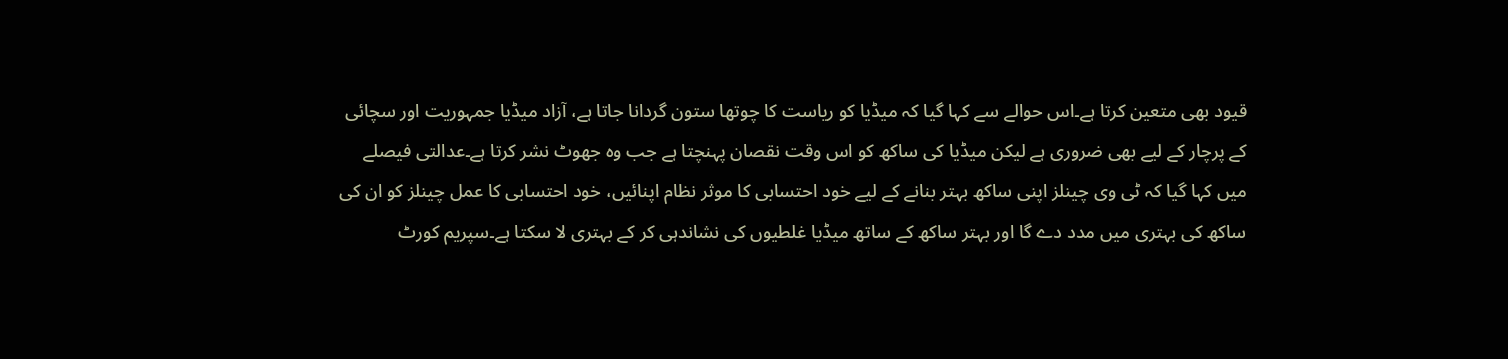قیود بھی متعین کرتا ہے۔اس حوالے سے کہا گیا کہ میڈیا کو ریاست کا چوتھا ستون گردانا جاتا ہے، آزاد میڈیا جمہوریت اور سچائی کے پرچار کے لیے بھی ضروری ہے لیکن میڈیا کی ساکھ کو اس وقت نقصان پہنچتا ہے جب وہ جھوٹ نشر کرتا ہے۔عدالتی فیصلے میں کہا گیا کہ ٹی وی چینلز اپنی ساکھ بہتر بنانے کے لیے خود احتسابی کا موثر نظام اپنائیں، خود احتسابی کا عمل چینلز کو ان کی ساکھ کی بہتری میں مدد دے گا اور بہتر ساکھ کے ساتھ میڈیا غلطیوں کی نشاندہی کر کے بہتری لا سکتا ہے۔سپریم کورٹ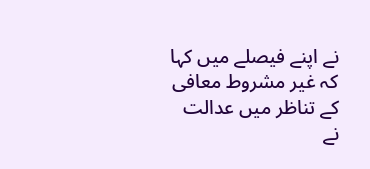نے اپنے فیصلے میں کہا کہ غیر مشروط معافی کے تناظر میں عدالت نے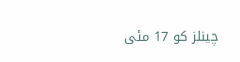چینلز کو 17 مئی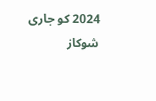2024 کو جاری شوکاز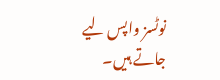نوٹسز واپس لیے جاتے ہیں۔